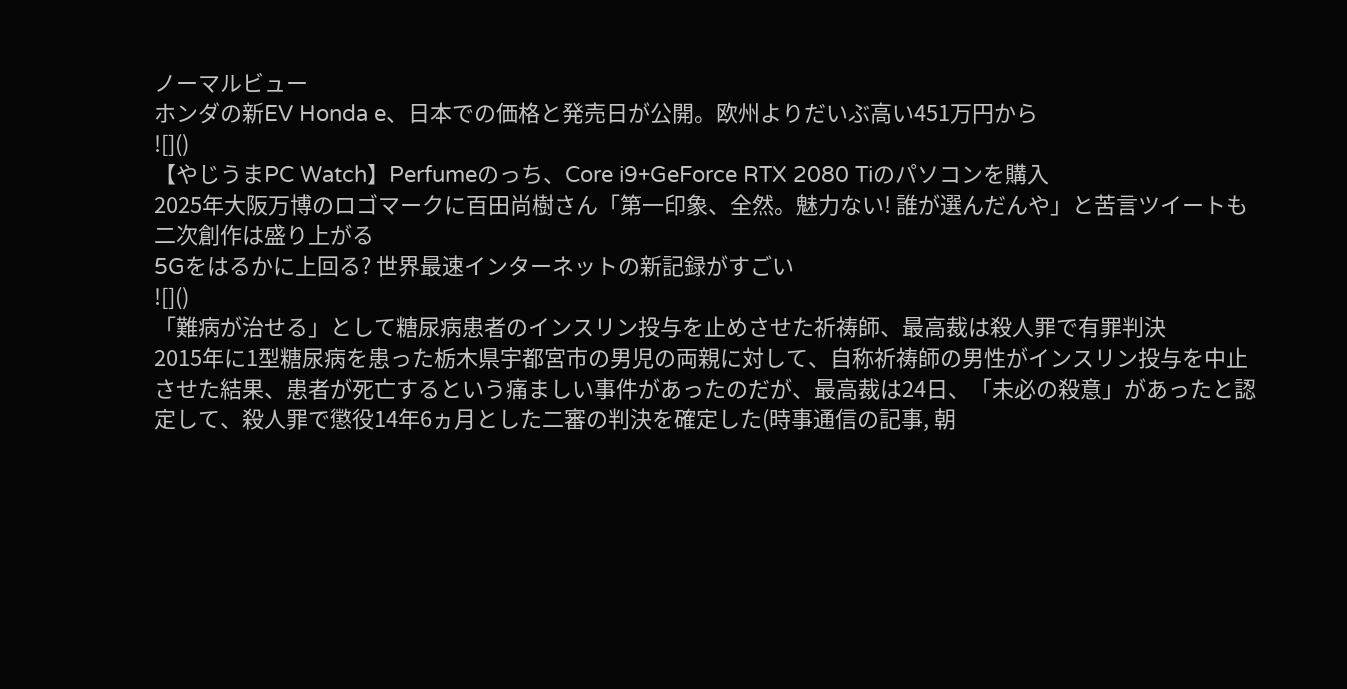ノーマルビュー
ホンダの新EV Honda e、日本での価格と発売日が公開。欧州よりだいぶ高い451万円から
![]()
【やじうまPC Watch】Perfumeのっち、Core i9+GeForce RTX 2080 Tiのパソコンを購入
2025年大阪万博のロゴマークに百田尚樹さん「第一印象、全然。魅力ない! 誰が選んだんや」と苦言ツイートも二次創作は盛り上がる
5Gをはるかに上回る? 世界最速インターネットの新記録がすごい
![]()
「難病が治せる」として糖尿病患者のインスリン投与を止めさせた祈祷師、最高裁は殺人罪で有罪判決
2015年に1型糖尿病を患った栃木県宇都宮市の男児の両親に対して、自称祈祷師の男性がインスリン投与を中止させた結果、患者が死亡するという痛ましい事件があったのだが、最高裁は24日、「未必の殺意」があったと認定して、殺人罪で懲役14年6ヵ月とした二審の判決を確定した(時事通信の記事, 朝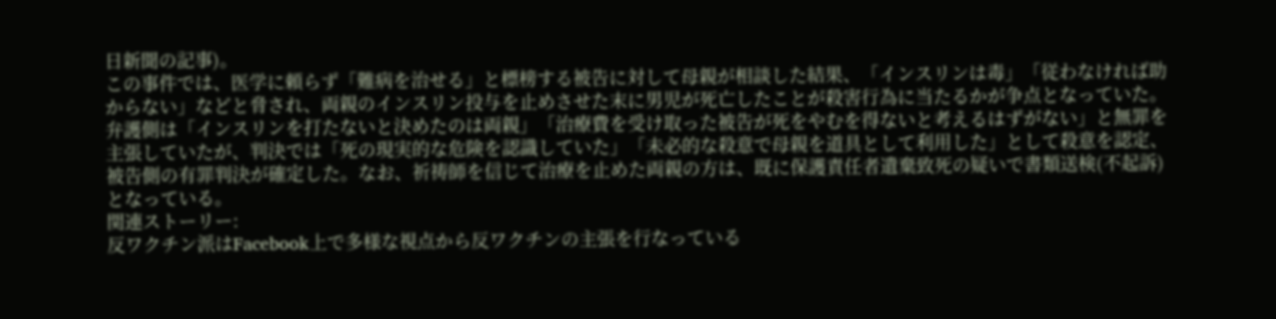日新聞の記事)。
この事件では、医学に頼らず「難病を治せる」と標榜する被告に対して母親が相談した結果、「インスリンは毒」「従わなければ助からない」などと脅され、両親のインスリン投与を止めさせた末に男児が死亡したことが殺害行為に当たるかが争点となっていた。
弁護側は「インスリンを打たないと決めたのは両親」「治療費を受け取った被告が死をやむを得ないと考えるはずがない」と無罪を主張していたが、判決では「死の現実的な危険を認識していた」「未必的な殺意で母親を道具として利用した」として殺意を認定、被告側の有罪判決が確定した。なお、祈祷師を信じて治療を止めた両親の方は、既に保護責任者遺棄致死の疑いで書類送検(不起訴)となっている。
関連ストーリー:
反ワクチン派はFacebook上で多様な視点から反ワクチンの主張を行なっている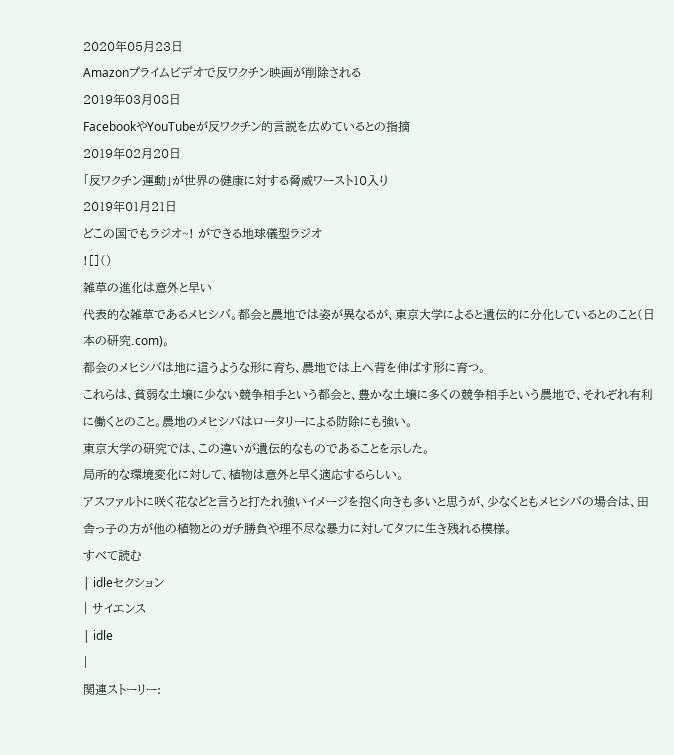2020年05月23日
Amazonプライムビデオで反ワクチン映画が削除される
2019年03月08日
FacebookやYouTubeが反ワクチン的言説を広めているとの指摘
2019年02月20日
「反ワクチン運動」が世界の健康に対する脅威ワースト10入り
2019年01月21日
どこの国でもラジオ~! ができる地球儀型ラジオ
![]()
雑草の進化は意外と早い
代表的な雑草であるメヒシバ。都会と農地では姿が異なるが、東京大学によると遺伝的に分化しているとのこと(日本の研究.com)。
都会のメヒシバは地に這うような形に育ち、農地では上へ背を伸ばす形に育つ。
これらは、貧弱な土壌に少ない競争相手という都会と、豊かな土壌に多くの競争相手という農地で、それぞれ有利に働くとのこと。農地のメヒシバはロータリーによる防除にも強い。
東京大学の研究では、この違いが遺伝的なものであることを示した。
局所的な環境変化に対して、植物は意外と早く適応するらしい。
アスファルトに咲く花などと言うと打たれ強いイメージを抱く向きも多いと思うが、少なくともメヒシバの場合は、田舎っ子の方が他の植物とのガチ勝負や理不尽な暴力に対してタフに生き残れる模様。
すべて読む
| idleセクション
| サイエンス
| idle
|
関連ストーリー: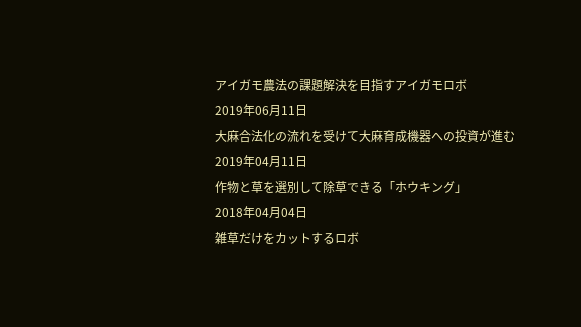アイガモ農法の課題解決を目指すアイガモロボ
2019年06月11日
大麻合法化の流れを受けて大麻育成機器への投資が進む
2019年04月11日
作物と草を選別して除草できる「ホウキング」
2018年04月04日
雑草だけをカットするロボ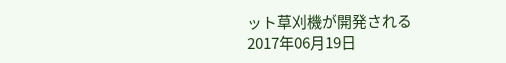ット草刈機が開発される
2017年06月19日